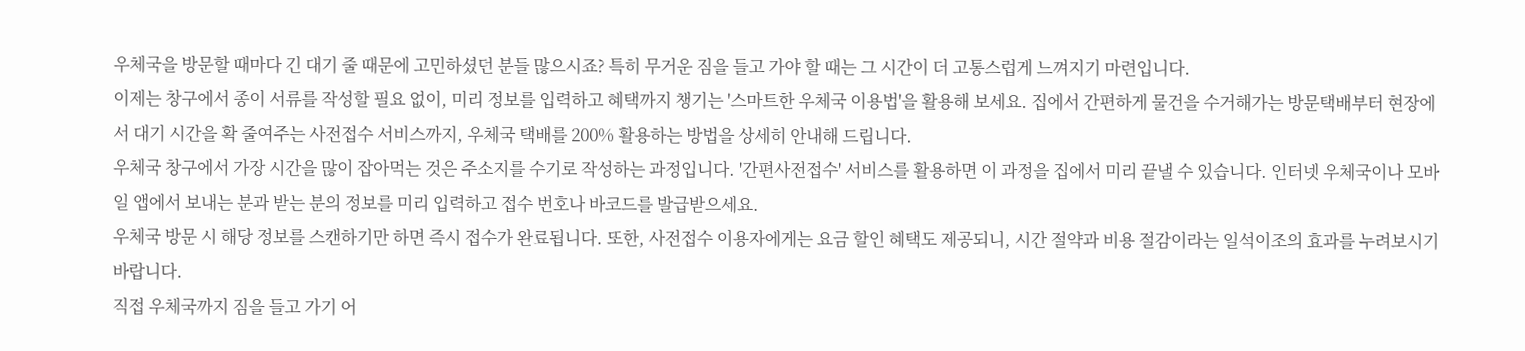우체국을 방문할 때마다 긴 대기 줄 때문에 고민하셨던 분들 많으시죠? 특히 무거운 짐을 들고 가야 할 때는 그 시간이 더 고통스럽게 느껴지기 마련입니다.
이제는 창구에서 종이 서류를 작성할 필요 없이, 미리 정보를 입력하고 혜택까지 챙기는 '스마트한 우체국 이용법'을 활용해 보세요. 집에서 간편하게 물건을 수거해가는 방문택배부터 현장에서 대기 시간을 확 줄여주는 사전접수 서비스까지, 우체국 택배를 200% 활용하는 방법을 상세히 안내해 드립니다.
우체국 창구에서 가장 시간을 많이 잡아먹는 것은 주소지를 수기로 작성하는 과정입니다. '간편사전접수' 서비스를 활용하면 이 과정을 집에서 미리 끝낼 수 있습니다. 인터넷 우체국이나 모바일 앱에서 보내는 분과 받는 분의 정보를 미리 입력하고 접수 번호나 바코드를 발급받으세요.
우체국 방문 시 해당 정보를 스캔하기만 하면 즉시 접수가 완료됩니다. 또한, 사전접수 이용자에게는 요금 할인 혜택도 제공되니, 시간 절약과 비용 절감이라는 일석이조의 효과를 누려보시기 바랍니다.
직접 우체국까지 짐을 들고 가기 어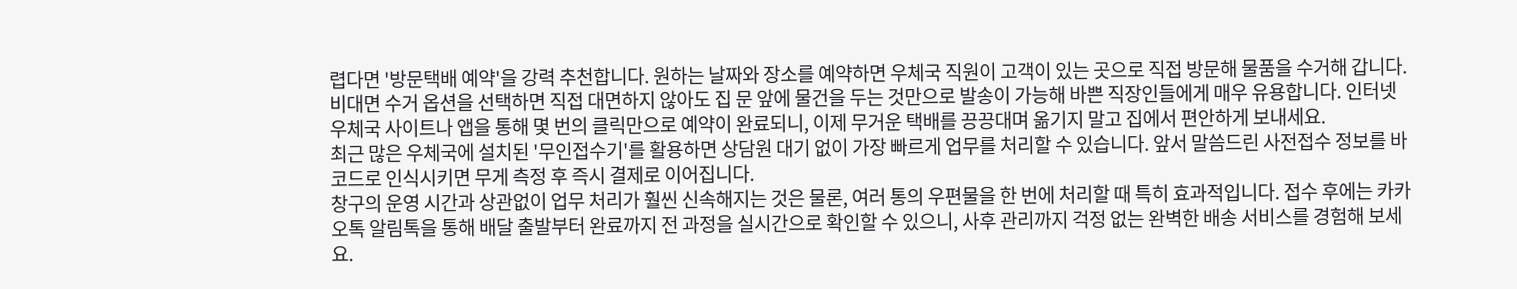렵다면 '방문택배 예약'을 강력 추천합니다. 원하는 날짜와 장소를 예약하면 우체국 직원이 고객이 있는 곳으로 직접 방문해 물품을 수거해 갑니다.
비대면 수거 옵션을 선택하면 직접 대면하지 않아도 집 문 앞에 물건을 두는 것만으로 발송이 가능해 바쁜 직장인들에게 매우 유용합니다. 인터넷 우체국 사이트나 앱을 통해 몇 번의 클릭만으로 예약이 완료되니, 이제 무거운 택배를 끙끙대며 옮기지 말고 집에서 편안하게 보내세요.
최근 많은 우체국에 설치된 '무인접수기'를 활용하면 상담원 대기 없이 가장 빠르게 업무를 처리할 수 있습니다. 앞서 말씀드린 사전접수 정보를 바코드로 인식시키면 무게 측정 후 즉시 결제로 이어집니다.
창구의 운영 시간과 상관없이 업무 처리가 훨씬 신속해지는 것은 물론, 여러 통의 우편물을 한 번에 처리할 때 특히 효과적입니다. 접수 후에는 카카오톡 알림톡을 통해 배달 출발부터 완료까지 전 과정을 실시간으로 확인할 수 있으니, 사후 관리까지 걱정 없는 완벽한 배송 서비스를 경험해 보세요.